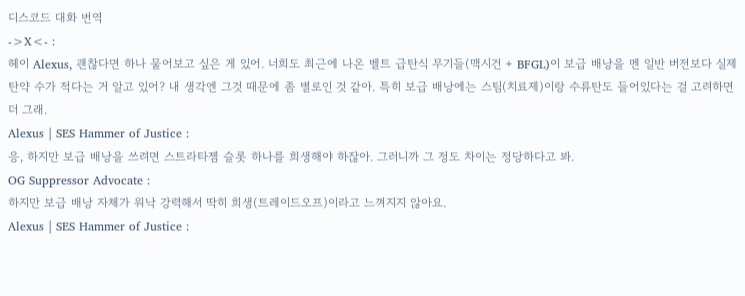디스코드 대화 번역
->X<- :
헤이 Alexus, 괜찮다면 하나 물어보고 싶은 게 있어. 너희도 최근에 나온 벨트 급탄식 무기들(맥시건 + BFGL)이 보급 배낭을 멘 일반 버전보다 실제 탄약 수가 적다는 거 알고 있어? 내 생각엔 그것 때문에 좀 별로인 것 같아. 특히 보급 배낭에는 스팀(치료제)이랑 수류탄도 들어있다는 걸 고려하면 더 그래.
Alexus | SES Hammer of Justice :
응, 하지만 보급 배낭을 쓰려면 스트라타젬 슬롯 하나를 희생해야 하잖아. 그러니까 그 정도 차이는 정당하다고 봐.
OG Suppressor Advocate :
하지만 보급 배낭 자체가 워낙 강력해서 딱히 희생(트레이드오프)이라고 느껴지지 않아요.
Alexus | SES Hammer of Justice :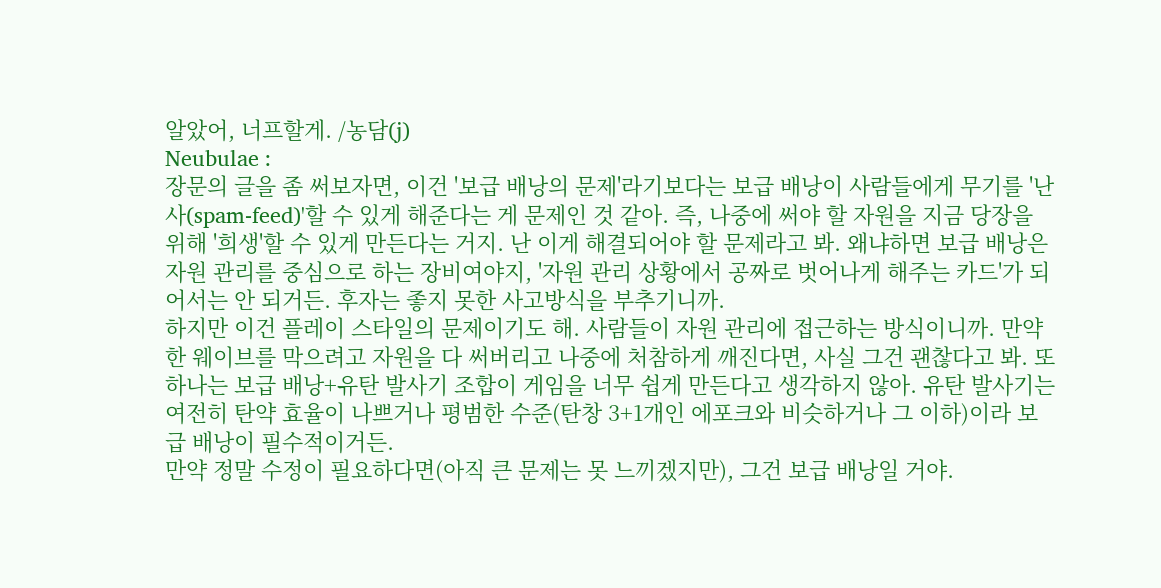알았어, 너프할게. /농담(j)
Neubulae :
장문의 글을 좀 써보자면, 이건 '보급 배낭의 문제'라기보다는 보급 배낭이 사람들에게 무기를 '난사(spam-feed)'할 수 있게 해준다는 게 문제인 것 같아. 즉, 나중에 써야 할 자원을 지금 당장을 위해 '희생'할 수 있게 만든다는 거지. 난 이게 해결되어야 할 문제라고 봐. 왜냐하면 보급 배낭은 자원 관리를 중심으로 하는 장비여야지, '자원 관리 상황에서 공짜로 벗어나게 해주는 카드'가 되어서는 안 되거든. 후자는 좋지 못한 사고방식을 부추기니까.
하지만 이건 플레이 스타일의 문제이기도 해. 사람들이 자원 관리에 접근하는 방식이니까. 만약 한 웨이브를 막으려고 자원을 다 써버리고 나중에 처참하게 깨진다면, 사실 그건 괜찮다고 봐. 또 하나는 보급 배낭+유탄 발사기 조합이 게임을 너무 쉽게 만든다고 생각하지 않아. 유탄 발사기는 여전히 탄약 효율이 나쁘거나 평범한 수준(탄창 3+1개인 에포크와 비슷하거나 그 이하)이라 보급 배낭이 필수적이거든.
만약 정말 수정이 필요하다면(아직 큰 문제는 못 느끼겠지만), 그건 보급 배낭일 거야.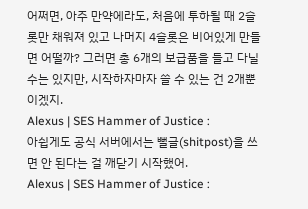어쩌면, 아주 만약에라도, 처음에 투하될 때 2슬롯만 채워져 있고 나머지 4슬롯은 비어있게 만들면 어떨까? 그러면 총 6개의 보급품을 들고 다닐 수는 있지만, 시작하자마자 쓸 수 있는 건 2개뿐이겠지.
Alexus | SES Hammer of Justice :
아쉽게도 공식 서버에서는 뻘글(shitpost)을 쓰면 안 된다는 걸 깨닫기 시작했어.
Alexus | SES Hammer of Justice :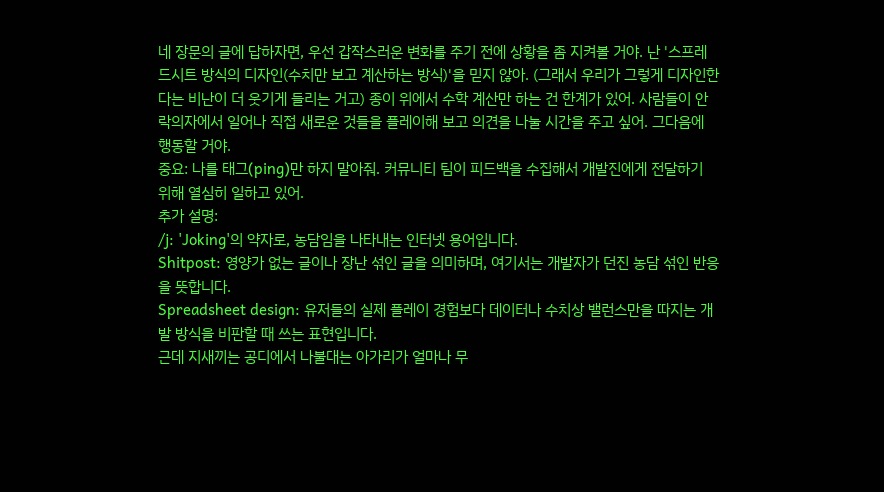네 장문의 글에 답하자면, 우선 갑작스러운 변화를 주기 전에 상황을 좀 지켜볼 거야. 난 '스프레드시트 방식의 디자인(수치만 보고 계산하는 방식)'을 믿지 않아. (그래서 우리가 그렇게 디자인한다는 비난이 더 웃기게 들리는 거고) 종이 위에서 수학 계산만 하는 건 한계가 있어. 사람들이 안락의자에서 일어나 직접 새로운 것들을 플레이해 보고 의견을 나눌 시간을 주고 싶어. 그다음에 행동할 거야.
중요: 나를 태그(ping)만 하지 말아줘. 커뮤니티 팀이 피드백을 수집해서 개발진에게 전달하기 위해 열심히 일하고 있어.
추가 설명:
/j: 'Joking'의 약자로, 농담임을 나타내는 인터넷 용어입니다.
Shitpost: 영양가 없는 글이나 장난 섞인 글을 의미하며, 여기서는 개발자가 던진 농담 섞인 반응을 뜻합니다.
Spreadsheet design: 유저들의 실제 플레이 경험보다 데이터나 수치상 밸런스만을 따지는 개발 방식을 비판할 때 쓰는 표현입니다.
근데 지새끼는 공디에서 나불대는 아가리가 얼마나 무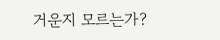거운지 모르는가?